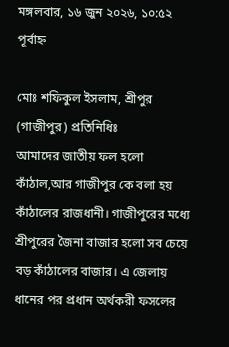মঙ্গলবার, ১৬ জুন ২০২৬, ১০:৫২ পূর্বাহ্ন

মোঃ শফিকুল ইসলাম, শ্রীপুর (গাজীপুর) প্রতিনিধিঃ
আমাদের জাতীয় ফল হলো কাঁঠাল,আর গাজীপুর কে বলা হয় কাঁঠালের রাজধানী। গাজীপুরের মধ্যে শ্রীপুরের জৈনা বাজার হলো সব চেয়ে বড় কাঁঠালের বাজার। এ জেলায় ধানের পর প্রধান অর্থকরী ফসলের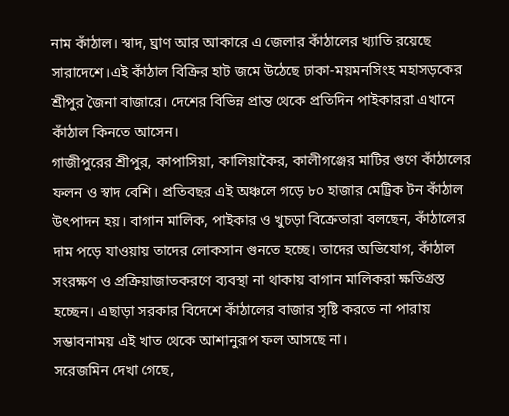নাম কাঁঠাল। স্বাদ, ঘ্রাণ আর আকারে এ জেলার কাঁঠালের খ্যাতি রয়েছে সারাদেশে।এই কাঁঠাল বিক্রির হাট জমে উঠেছে ঢাকা-ময়মনসিংহ মহাসড়কের শ্রীপুর জৈনা বাজারে। দেশের বিভিন্ন প্রান্ত থেকে প্রতিদিন পাইকাররা এখানে কাঁঠাল কিনতে আসেন।
গাজীপুরের শ্রীপুর, কাপাসিয়া, কালিয়াকৈর, কালীগঞ্জের মাটির গুণে কাঁঠালের ফলন ও স্বাদ বেশি। প্রতিবছর এই অঞ্চলে গড়ে ৮০ হাজার মেট্রিক টন কাঁঠাল উৎপাদন হয়। বাগান মালিক, পাইকার ও খুচড়া বিক্রেতারা বলছেন, কাঁঠালের দাম পড়ে যাওয়ায় তাদের লোকসান গুনতে হচ্ছে। তাদের অভিযোগ, কাঁঠাল সংরক্ষণ ও প্রক্রিয়াজাতকরণে ব্যবস্থা না থাকায় বাগান মালিকরা ক্ষতিগ্রস্ত হচ্ছেন। এছাড়া সরকার বিদেশে কাঁঠালের বাজার সৃষ্টি করতে না পারায় সম্ভাবনাময় এই খাত থেকে আশানুরূপ ফল আসছে না।
সরেজমিন দেখা গেছে,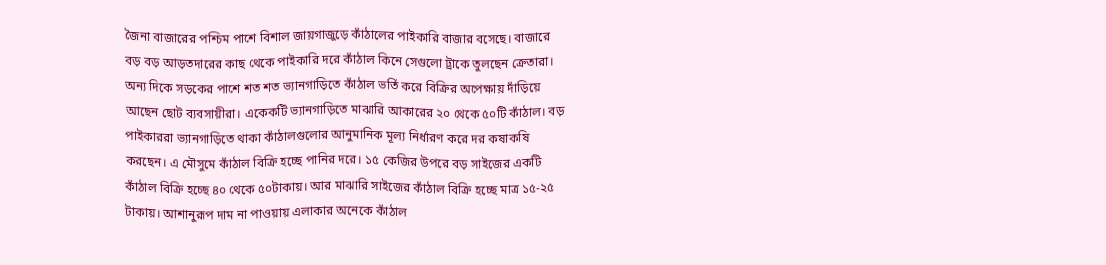জৈনা বাজারের পশ্চিম পাশে বিশাল জায়গাজুড়ে কাঁঠালের পাইকারি বাজার বসেছে। বাজারে বড় বড় আড়তদারের কাছ থেকে পাইকারি দরে কাঁঠাল কিনে সেগুলো ট্রাকে তুলছেন ক্রেতারা। অন্য দিকে সড়কের পাশে শত শত ভ্যানগাড়িতে কাঁঠাল ভর্তি করে বিক্রির অপেক্ষায় দাঁড়িয়ে আছেন ছোট ব্যবসায়ীরা। একেকটি ভ্যানগাড়িতে মাঝারি আকারের ২০ থেকে ৫০টি কাঁঠাল। বড় পাইকাররা ভ্যানগাড়িতে থাকা কাঁঠালগুলোর আনুমানিক মূল্য নির্ধারণ করে দর কষাকষি করছেন। এ মৌসুমে কাঁঠাল বিক্রি হচ্ছে পানির দরে। ১৫ কেজির উপরে বড় সাইজের একটি কাঁঠাল বিক্রি হচ্ছে ৪০ থেকে ৫০টাকায়। আর মাঝারি সাইজের কাঁঠাল বিক্রি হচ্ছে মাত্র ১৫-২৫ টাকায়। আশানুরূপ দাম না পাওয়ায় এলাকার অনেকে কাঁঠাল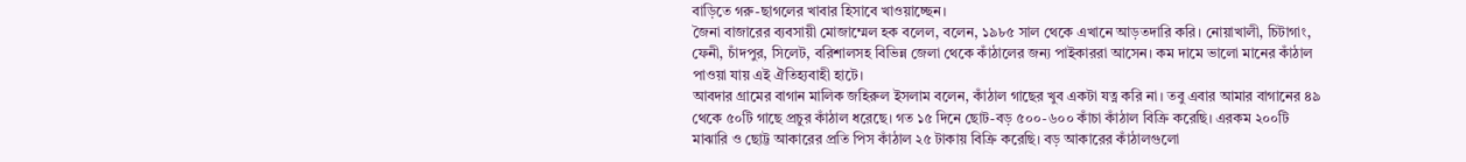বাড়িতে গরু-ছাগলের খাবার হিসাবে খাওয়াচ্ছেন।
জৈনা বাজারের ব্যবসায়ী মোজাম্মেল হক বলেল, বলেন, ১৯৮৫ সাল থেকে এখানে আড়তদারি করি। নোয়াখালী, চিটাগাং, ফেনী, চাঁদপুর, সিলেট, বরিশালসহ বিভিন্ন জেলা থেকে কাঁঠালের জন্য পাইকাররা আসেন। কম দামে ভালো মানের কাঁঠাল পাওয়া যায় এই ঐতিহ্যবাহী হাটে।
আবদার গ্রামের বাগান মালিক জহিরুল ইসলাম বলেন, কাঁঠাল গাছের খুব একটা যত্ন করি না। তবু এবার আমার বাগানের ৪৯ থেকে ৫০টি গাছে প্রচুর কাঁঠাল ধরেছে। গত ১৫ দিনে ছোট-বড় ৫০০-৬০০ কাঁচা কাঁঠাল বিক্রি করেছি। এরকম ২০০টি মাঝারি ও ছোট্ট আকারের প্রতি পিস কাঁঠাল ২৫ টাকায় বিক্রি করেছি। বড় আকারের কাঁঠালগুলো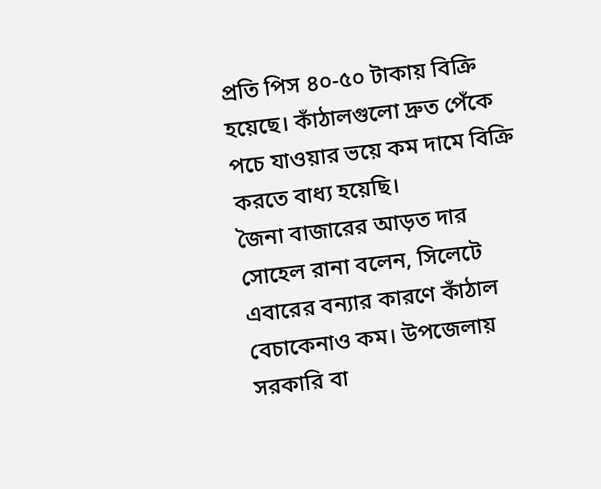প্রতি পিস ৪০-৫০ টাকায় বিক্রি হয়েছে। কাঁঠালগুলো দ্রুত পেঁকে পচে যাওয়ার ভয়ে কম দামে বিক্রি করতে বাধ্য হয়েছি।
জৈনা বাজারের আড়ত দার সোহেল রানা বলেন, সিলেটে এবারের বন্যার কারণে কাঁঠাল বেচাকেনাও কম। উপজেলায় সরকারি বা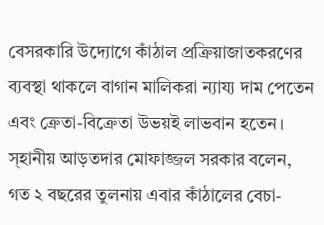বেসরকারি উদ্যোগে কাঁঠাল প্রক্রিয়াজাতকরণের ব্যবস্থা থাকলে বাগান মালিকরা ন্যায্য দাম পেতেন এবং ক্রেতা-বিক্রেতা উভয়ই লাভবান হতেন।
স্হানীয় আড়তদার মোফাজ্জল সরকার বলেন, গত ২ বছরের তুলনায় এবার কাঁঠালের বেচা-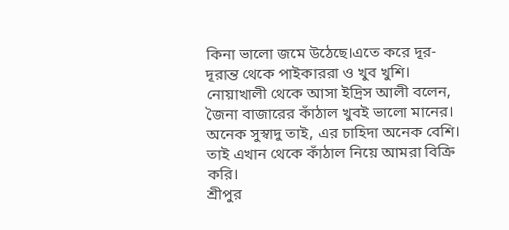কিনা ভালো জমে উঠেছে।এতে করে দূর-দূরান্ত থেকে পাইকাররা ও খুব খুশি।
নোয়াখালী থেকে আসা ইদ্রিস আলী বলেন, জৈনা বাজারের কাঁঠাল খুবই ভালো মানের। অনেক সুস্বাদু তাই, এর চাহিদা অনেক বেশি। তাই এখান থেকে কাঁঠাল নিয়ে আমরা বিক্রি করি।
শ্রীপুর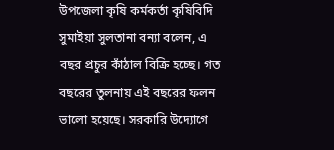উপজেলা কৃষি কর্মকর্তা কৃষিবিদি সুমাইয়া সুলতানা বন্যা বলেন, এ বছর প্রচুর কাঁঠাল বিক্রি হচ্ছে। গত বছরের তুলনায় এই বছরের ফলন ভালো হয়েছে। সরকারি উদ্যোগে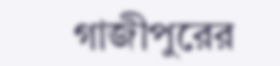গাজীপুরের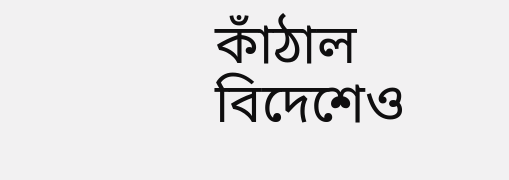কাঁঠাল বিদেশেও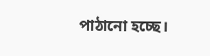পাঠানো হচ্ছে।